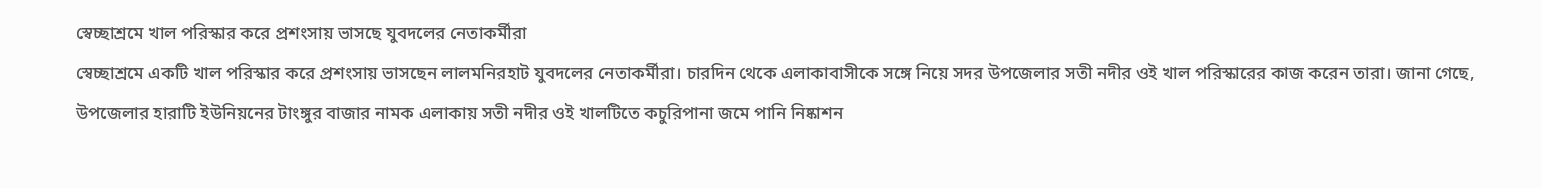স্বেচ্ছাশ্রমে খাল পরিস্কার করে প্রশংসায় ভাসছে যুবদলের নেতাকর্মীরা
স্বেচ্ছাশ্রমে একটি খাল পরিস্কার করে প্রশংসায় ভাসছেন লালমনিরহাট যুবদলের নেতাকর্মীরা। চারদিন থেকে এলাকাবাসীকে সঙ্গে নিয়ে সদর উপজেলার সতী নদীর ওই খাল পরিস্কারের কাজ করেন তারা। জানা গেছে, উপজেলার হারাটি ইউনিয়নের টাংঙ্গুর বাজার নামক এলাকায় সতী নদীর ওই খালটিতে কচুরিপানা জমে পানি নিষ্কাশন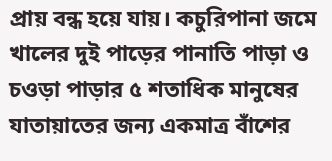প্রায় বন্ধ হয়ে যায়। কচুরিপানা জমে খালের দুই পাড়ের পানাতি পাড়া ও চওড়া পাড়ার ৫ শতাধিক মানুষের যাতায়াতের জন্য একমাত্র বাঁশের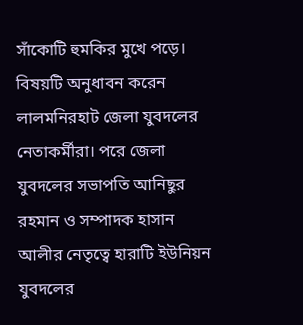সাঁকোটি হুমকির মুখে পড়ে। বিষয়টি অনুধাবন করেন লালমনিরহাট জেলা যুবদলের নেতাকর্মীরা। পরে জেলা যুবদলের সভাপতি আনিছুর রহমান ও সম্পাদক হাসান আলীর নেতৃত্বে হারাটি ইউনিয়ন যুবদলের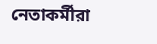নেতাকর্মীরা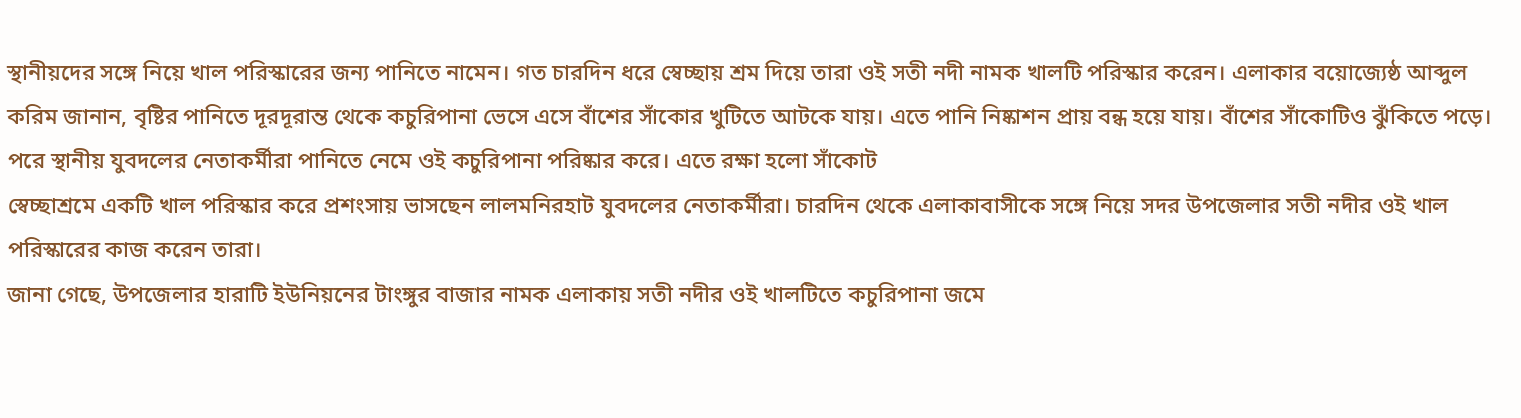স্থানীয়দের সঙ্গে নিয়ে খাল পরিস্কারের জন্য পানিতে নামেন। গত চারদিন ধরে স্বেচ্ছায় শ্রম দিয়ে তারা ওই সতী নদী নামক খালটি পরিস্কার করেন। এলাকার বয়োজ্যেষ্ঠ আব্দুল করিম জানান, বৃষ্টির পানিতে দূরদূরান্ত থেকে কচুরিপানা ভেসে এসে বাঁশের সাঁকোর খুটিতে আটকে যায়। এতে পানি নিষ্কাশন প্রায় বন্ধ হয়ে যায়। বাঁশের সাঁকোটিও ঝুঁকিতে পড়ে। পরে স্থানীয় যুবদলের নেতাকর্মীরা পানিতে নেমে ওই কচুরিপানা পরিষ্কার করে। এতে রক্ষা হলো সাঁকোট
স্বেচ্ছাশ্রমে একটি খাল পরিস্কার করে প্রশংসায় ভাসছেন লালমনিরহাট যুবদলের নেতাকর্মীরা। চারদিন থেকে এলাকাবাসীকে সঙ্গে নিয়ে সদর উপজেলার সতী নদীর ওই খাল পরিস্কারের কাজ করেন তারা।
জানা গেছে, উপজেলার হারাটি ইউনিয়নের টাংঙ্গুর বাজার নামক এলাকায় সতী নদীর ওই খালটিতে কচুরিপানা জমে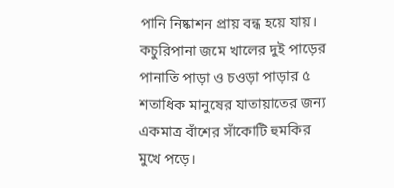পানি নিষ্কাশন প্রায় বন্ধ হয়ে যায়। কচুরিপানা জমে খালের দুই পাড়ের পানাতি পাড়া ও চওড়া পাড়ার ৫ শতাধিক মানুষের যাতায়াতের জন্য একমাত্র বাঁশের সাঁকোটি হুমকির মুখে পড়ে।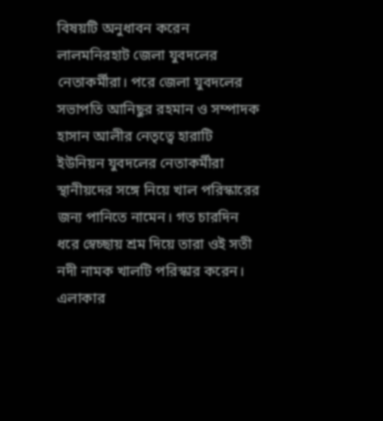বিষয়টি অনুধাবন করেন লালমনিরহাট জেলা যুবদলের নেতাকর্মীরা। পরে জেলা যুবদলের সভাপতি আনিছুর রহমান ও সম্পাদক হাসান আলীর নেতৃত্বে হারাটি ইউনিয়ন যুবদলের নেতাকর্মীরা স্থানীয়দের সঙ্গে নিয়ে খাল পরিস্কারের জন্য পানিতে নামেন। গত চারদিন ধরে স্বেচ্ছায় শ্রম দিয়ে তারা ওই সতী নদী নামক খালটি পরিস্কার করেন।
এলাকার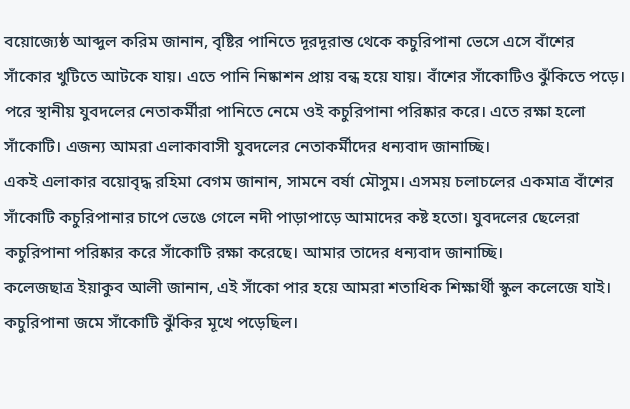বয়োজ্যেষ্ঠ আব্দুল করিম জানান, বৃষ্টির পানিতে দূরদূরান্ত থেকে কচুরিপানা ভেসে এসে বাঁশের সাঁকোর খুটিতে আটকে যায়। এতে পানি নিষ্কাশন প্রায় বন্ধ হয়ে যায়। বাঁশের সাঁকোটিও ঝুঁকিতে পড়ে। পরে স্থানীয় যুবদলের নেতাকর্মীরা পানিতে নেমে ওই কচুরিপানা পরিষ্কার করে। এতে রক্ষা হলো সাঁকোটি। এজন্য আমরা এলাকাবাসী যুবদলের নেতাকর্মীদের ধন্যবাদ জানাচ্ছি।
একই এলাকার বয়োবৃদ্ধ রহিমা বেগম জানান, সামনে বর্ষা মৌসুম। এসময় চলাচলের একমাত্র বাঁশের সাঁকোটি কচুরিপানার চাপে ভেঙে গেলে নদী পাড়াপাড়ে আমাদের কষ্ট হতো। যুবদলের ছেলেরা কচুরিপানা পরিষ্কার করে সাঁকোটি রক্ষা করেছে। আমার তাদের ধন্যবাদ জানাচ্ছি।
কলেজছাত্র ইয়াকুব আলী জানান, এই সাঁকো পার হয়ে আমরা শতাধিক শিক্ষার্থী স্কুল কলেজে যাই। কচুরিপানা জমে সাঁকোটি ঝুঁকির মূখে পড়েছিল।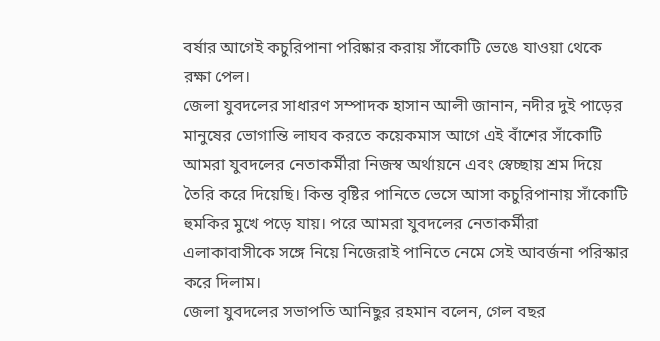বর্ষার আগেই কচুরিপানা পরিষ্কার করায় সাঁকোটি ভেঙে যাওয়া থেকে রক্ষা পেল।
জেলা যুবদলের সাধারণ সম্পাদক হাসান আলী জানান, নদীর দুই পাড়ের মানুষের ভোগান্তি লাঘব করতে কয়েকমাস আগে এই বাঁশের সাঁকোটি আমরা যুবদলের নেতাকর্মীরা নিজস্ব অর্থায়নে এবং স্বেচ্ছায় শ্রম দিয়ে তৈরি করে দিয়েছি। কিন্ত বৃষ্টির পানিতে ভেসে আসা কচুরিপানায় সাঁকোটি হুমকির মুখে পড়ে যায়। পরে আমরা যুবদলের নেতাকর্মীরা এলাকাবাসীকে সঙ্গে নিয়ে নিজেরাই পানিতে নেমে সেই আবর্জনা পরিস্কার করে দিলাম।
জেলা যুবদলের সভাপতি আনিছুর রহমান বলেন, গেল বছর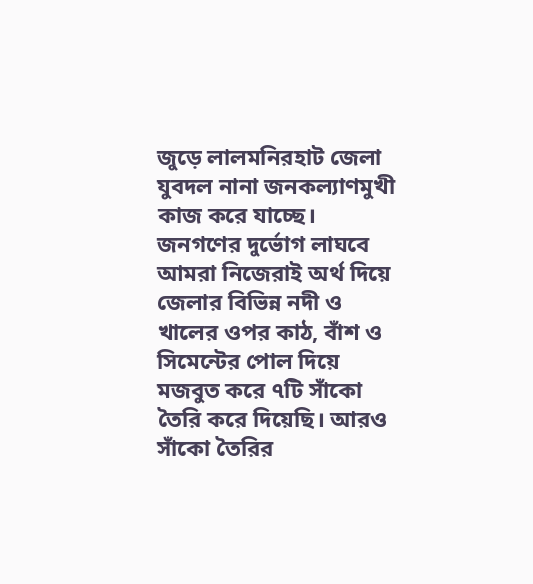জুড়ে লালমনিরহাট জেলা যুবদল নানা জনকল্যাণমুখী কাজ করে যাচ্ছে। জনগণের দুর্ভোগ লাঘবে আমরা নিজেরাই অর্থ দিয়ে জেলার বিভিন্ন নদী ও খালের ওপর কাঠ, বাঁশ ও সিমেন্টের পোল দিয়ে মজবুত করে ৭টি সাঁকো তৈরি করে দিয়েছি। আরও সাঁকো তৈরির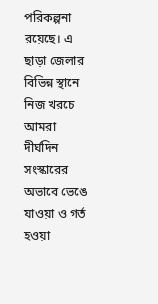পরিকল্পনা রয়েছে। এ ছাড়া জেলার বিভিন্ন স্থানে নিজ খরচে আমরা দীর্ঘদিন সংস্কারের অভাবে ভেঙে যাওয়া ও গর্ত হওয়া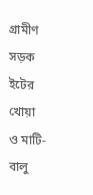গ্রামীণ সড়ক ইটের খোয়া ও মাটি-বালু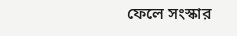ফেলে সংস্কার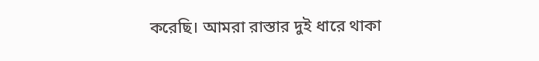করেছি। আমরা রাস্তার দুই ধারে থাকা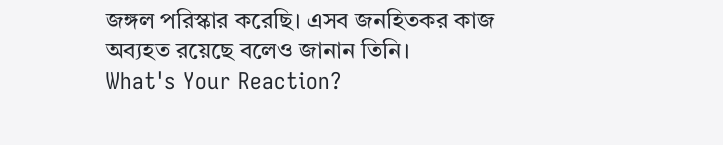জঙ্গল পরিস্কার করেছি। এসব জনহিতকর কাজ অব্যহত রয়েছে বলেও জানান তিনি।
What's Your Reaction?